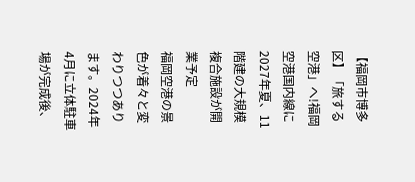【福岡市博多区】「旅する空港」へ!福岡空港国内線に2027年夏、11階建の大規模複合施設が開業予定
福岡空港の景色が着々と変わりつつあります。2024年4月に立体駐車場が完成後、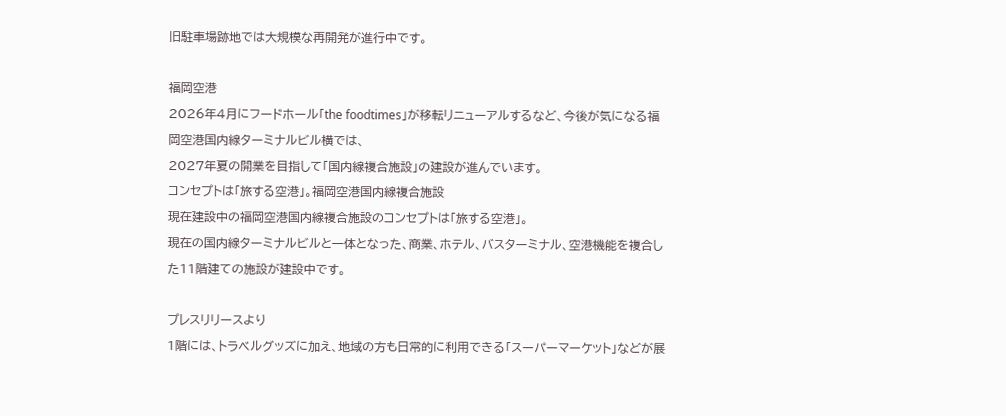旧駐車場跡地では大規模な再開発が進行中です。

福岡空港
2026年4月にフードホール「the foodtimes」が移転リニューアルするなど、今後が気になる福岡空港国内線ターミナルビル横では、
2027年夏の開業を目指して「国内線複合施設」の建設が進んでいます。
コンセプトは「旅する空港」。福岡空港国内線複合施設
現在建設中の福岡空港国内線複合施設のコンセプトは「旅する空港」。
現在の国内線ターミナルビルと一体となった、商業、ホテル、バスターミナル、空港機能を複合した11階建ての施設が建設中です。

プレスリリースより
1階には、トラベルグッズに加え、地域の方も日常的に利用できる「スーパーマーケット」などが展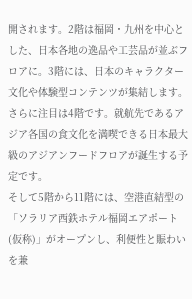開されます。2階は福岡・九州を中心とした、日本各地の逸品や工芸品が並ぶフロアに。3階には、日本のキャラクター文化や体験型コンテンツが集結します。
さらに注目は4階です。就航先であるアジア各国の食文化を満喫できる日本最大級のアジアンフードフロアが誕生する予定です。
そして5階から11階には、空港直結型の「ソラリア西鉄ホテル福岡エアポート(仮称)」がオープンし、利便性と賑わいを兼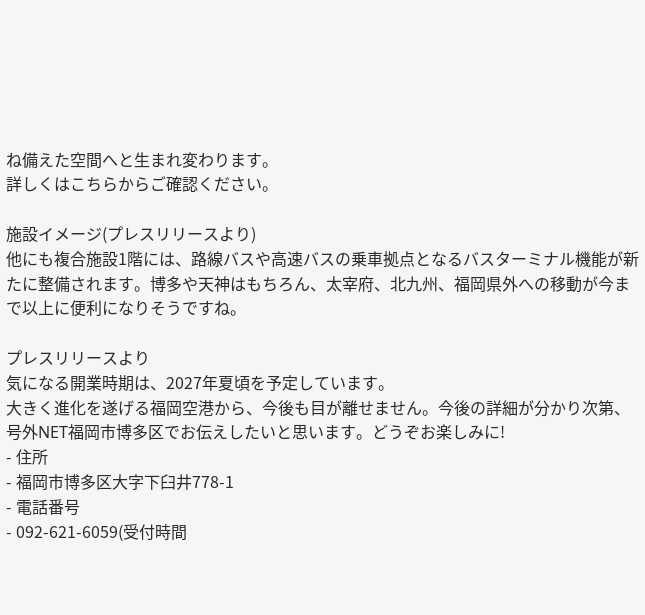ね備えた空間へと生まれ変わります。
詳しくはこちらからご確認ください。

施設イメージ(プレスリリースより)
他にも複合施設1階には、路線バスや高速バスの乗車拠点となるバスターミナル機能が新たに整備されます。博多や天神はもちろん、太宰府、北九州、福岡県外への移動が今まで以上に便利になりそうですね。

プレスリリースより
気になる開業時期は、2027年夏頃を予定しています。
大きく進化を遂げる福岡空港から、今後も目が離せません。今後の詳細が分かり次第、号外NET福岡市博多区でお伝えしたいと思います。どうぞお楽しみに!
- 住所
- 福岡市博多区大字下臼井778-1
- 電話番号
- 092-621-6059(受付時間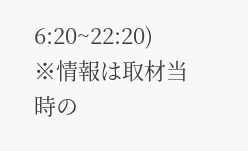6:20~22:20)
※情報は取材当時の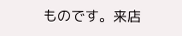ものです。来店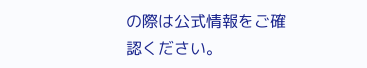の際は公式情報をご確認ください。